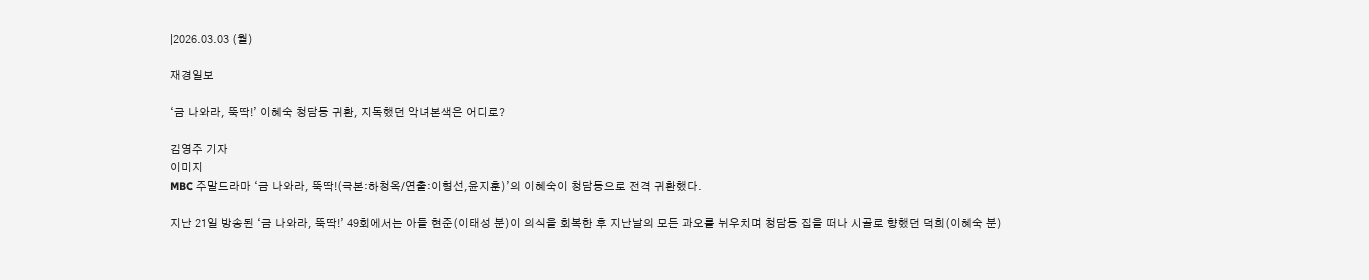|2026.03.03 (월)

재경일보

‘금 나와라, 뚝딱!’ 이혜숙 청담동 귀환, 지독했던 악녀본색은 어디로?

김영주 기자
이미지
MBC 주말드라마 ‘금 나와라, 뚝딱!(극본:하청옥/연출:이형선,윤지훈)’의 이혜숙이 청담동으로 전격 귀환했다.

지난 21일 방송된 ‘금 나와라, 뚝딱!’ 49회에서는 아들 현준(이태성 분)이 의식을 회복한 후 지난날의 모든 과오를 뉘우치며 청담동 집을 떠나 시골로 향했던 덕희(이혜숙 분)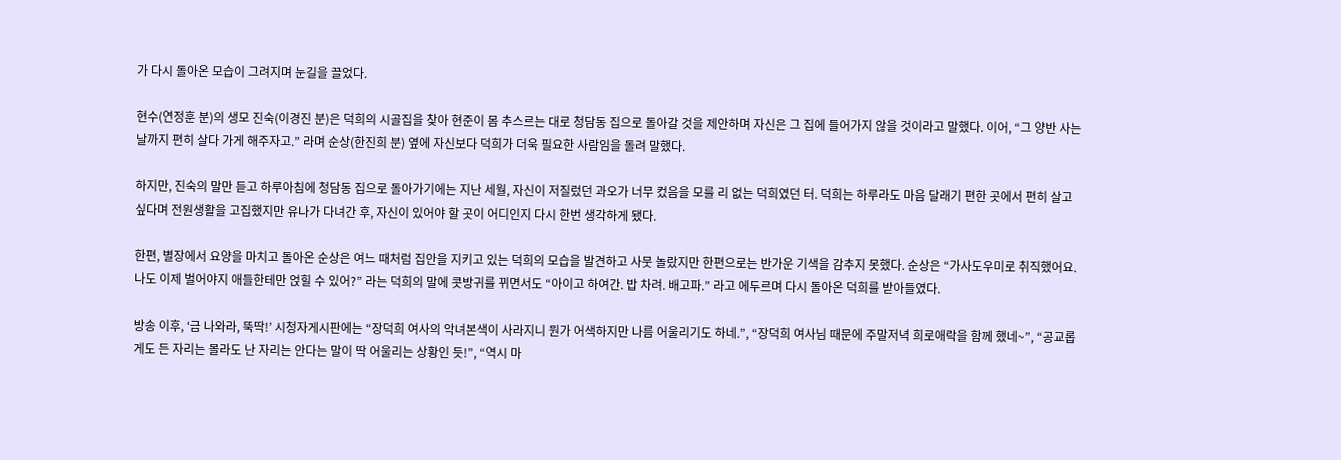가 다시 돌아온 모습이 그려지며 눈길을 끌었다.

현수(연정훈 분)의 생모 진숙(이경진 분)은 덕희의 시골집을 찾아 현준이 몸 추스르는 대로 청담동 집으로 돌아갈 것을 제안하며 자신은 그 집에 들어가지 않을 것이라고 말했다. 이어, “그 양반 사는 날까지 편히 살다 가게 해주자고.” 라며 순상(한진희 분) 옆에 자신보다 덕희가 더욱 필요한 사람임을 돌려 말했다.

하지만, 진숙의 말만 듣고 하루아침에 청담동 집으로 돌아가기에는 지난 세월, 자신이 저질렀던 과오가 너무 컸음을 모를 리 없는 덕희였던 터. 덕희는 하루라도 마음 달래기 편한 곳에서 편히 살고 싶다며 전원생활을 고집했지만 유나가 다녀간 후, 자신이 있어야 할 곳이 어디인지 다시 한번 생각하게 됐다.

한편, 별장에서 요양을 마치고 돌아온 순상은 여느 때처럼 집안을 지키고 있는 덕희의 모습을 발견하고 사뭇 놀랐지만 한편으로는 반가운 기색을 감추지 못했다. 순상은 “가사도우미로 취직했어요. 나도 이제 벌어야지 애들한테만 얹힐 수 있어?” 라는 덕희의 말에 콧방귀를 뀌면서도 “아이고 하여간. 밥 차려. 배고파.” 라고 에두르며 다시 돌아온 덕희를 받아들였다.

방송 이후, ‘금 나와라, 뚝딱!’ 시청자게시판에는 “장덕희 여사의 악녀본색이 사라지니 뭔가 어색하지만 나름 어울리기도 하네.”, “장덕희 여사님 때문에 주말저녁 희로애락을 함께 했네~”, “공교롭게도 든 자리는 몰라도 난 자리는 안다는 말이 딱 어울리는 상황인 듯!”, “역시 마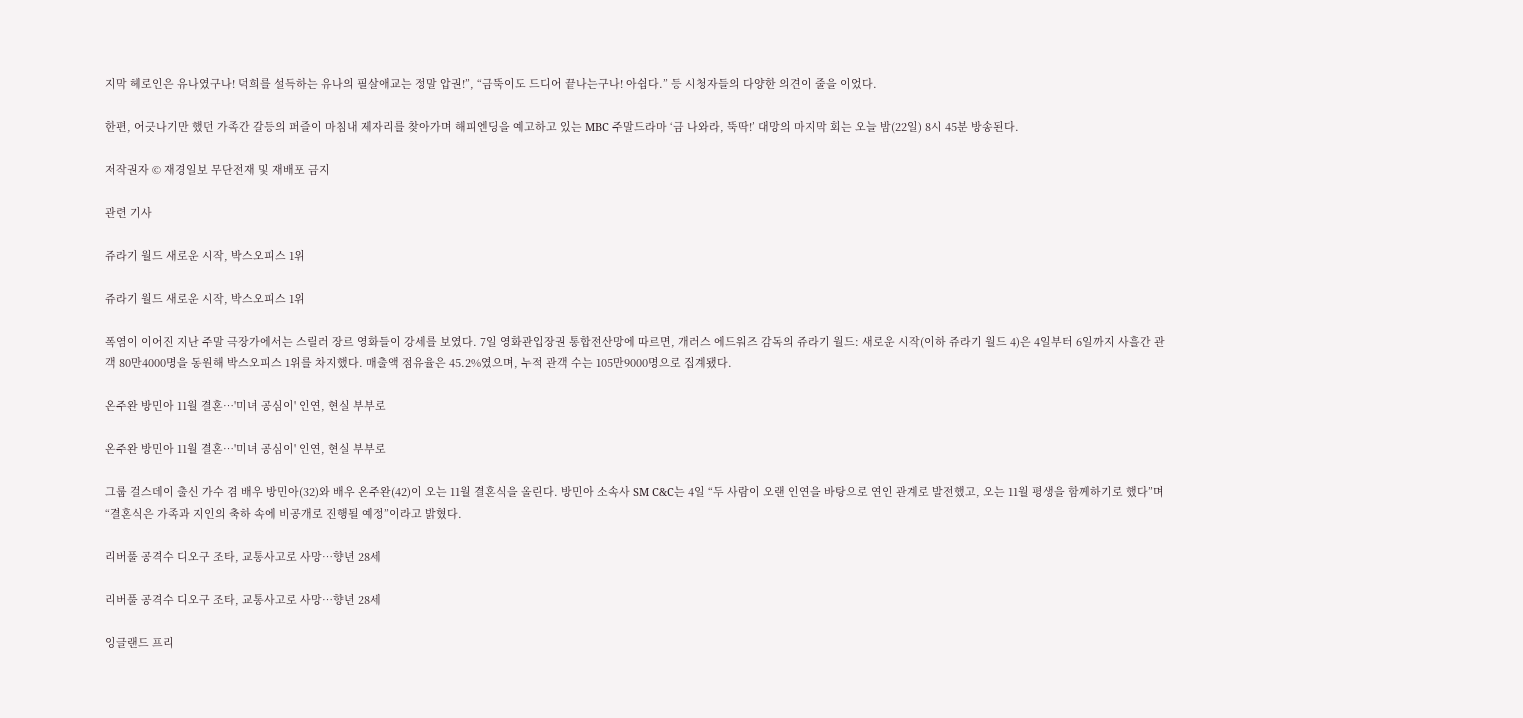지막 헤로인은 유나였구나! 덕희를 설득하는 유나의 필살애교는 정말 압권!”, “금뚝이도 드디어 끝나는구나! 아쉽다.” 등 시청자들의 다양한 의견이 줄을 이었다.

한편, 어긋나기만 했던 가족간 갈등의 퍼즐이 마침내 제자리를 찾아가며 해피엔딩을 예고하고 있는 MBC 주말드라마 ‘금 나와라, 뚝딱!’ 대망의 마지막 회는 오늘 밤(22일) 8시 45분 방송된다.

저작권자 © 재경일보 무단전재 및 재배포 금지

관련 기사

쥬라기 월드 새로운 시작, 박스오피스 1위

쥬라기 월드 새로운 시작, 박스오피스 1위

폭염이 이어진 지난 주말 극장가에서는 스릴러 장르 영화들이 강세를 보였다. 7일 영화관입장권 통합전산망에 따르면, 개러스 에드워즈 감독의 쥬라기 월드: 새로운 시작(이하 쥬라기 월드 4)은 4일부터 6일까지 사흘간 관객 80만4000명을 동원해 박스오피스 1위를 차지했다. 매출액 점유율은 45.2%였으며, 누적 관객 수는 105만9000명으로 집계됐다.

온주완 방민아 11월 결혼…'미녀 공심이' 인연, 현실 부부로

온주완 방민아 11월 결혼…'미녀 공심이' 인연, 현실 부부로

그룹 걸스데이 출신 가수 겸 배우 방민아(32)와 배우 온주완(42)이 오는 11월 결혼식을 올린다. 방민아 소속사 SM C&C는 4일 “두 사람이 오랜 인연을 바탕으로 연인 관계로 발전했고, 오는 11월 평생을 함께하기로 했다”며 “결혼식은 가족과 지인의 축하 속에 비공개로 진행될 예정”이라고 밝혔다.

리버풀 공격수 디오구 조타, 교통사고로 사망…향년 28세

리버풀 공격수 디오구 조타, 교통사고로 사망…향년 28세

잉글랜드 프리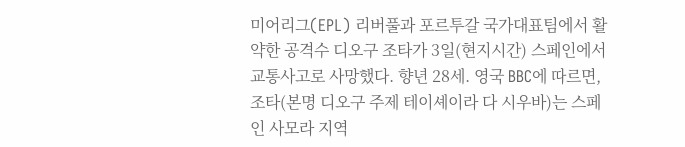미어리그(EPL) 리버풀과 포르투갈 국가대표팀에서 활약한 공격수 디오구 조타가 3일(현지시간) 스페인에서 교통사고로 사망했다. 향년 28세. 영국 BBC에 따르면, 조타(본명 디오구 주제 테이셰이라 다 시우바)는 스페인 사모라 지역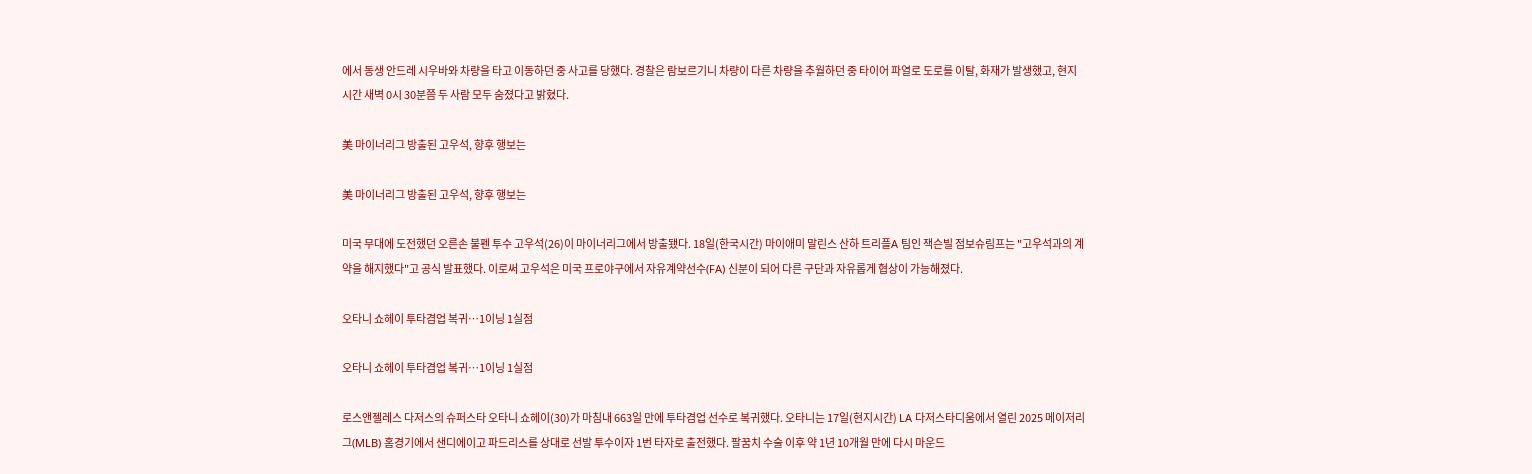에서 동생 안드레 시우바와 차량을 타고 이동하던 중 사고를 당했다. 경찰은 람보르기니 차량이 다른 차량을 추월하던 중 타이어 파열로 도로를 이탈, 화재가 발생했고, 현지시간 새벽 0시 30분쯤 두 사람 모두 숨졌다고 밝혔다.

美 마이너리그 방출된 고우석, 향후 행보는

美 마이너리그 방출된 고우석, 향후 행보는

미국 무대에 도전했던 오른손 불펜 투수 고우석(26)이 마이너리그에서 방출됐다. 18일(한국시간) 마이애미 말린스 산하 트리플A 팀인 잭슨빌 점보슈림프는 "고우석과의 계약을 해지했다"고 공식 발표했다. 이로써 고우석은 미국 프로야구에서 자유계약선수(FA) 신분이 되어 다른 구단과 자유롭게 협상이 가능해졌다.

오타니 쇼헤이 투타겸업 복귀…1이닝 1실점

오타니 쇼헤이 투타겸업 복귀…1이닝 1실점

로스앤젤레스 다저스의 슈퍼스타 오타니 쇼헤이(30)가 마침내 663일 만에 투타겸업 선수로 복귀했다. 오타니는 17일(현지시간) LA 다저스타디움에서 열린 2025 메이저리그(MLB) 홈경기에서 샌디에이고 파드리스를 상대로 선발 투수이자 1번 타자로 출전했다. 팔꿈치 수술 이후 약 1년 10개월 만에 다시 마운드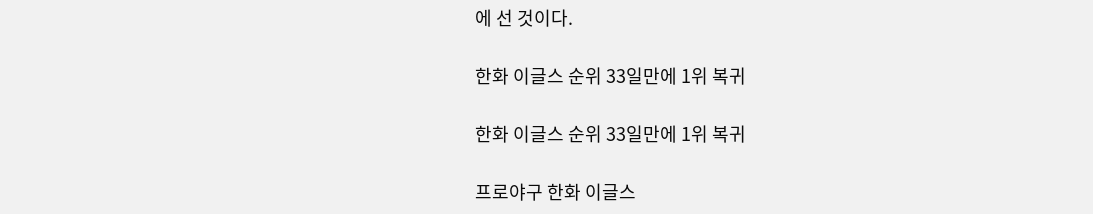에 선 것이다.

한화 이글스 순위 33일만에 1위 복귀

한화 이글스 순위 33일만에 1위 복귀

프로야구 한화 이글스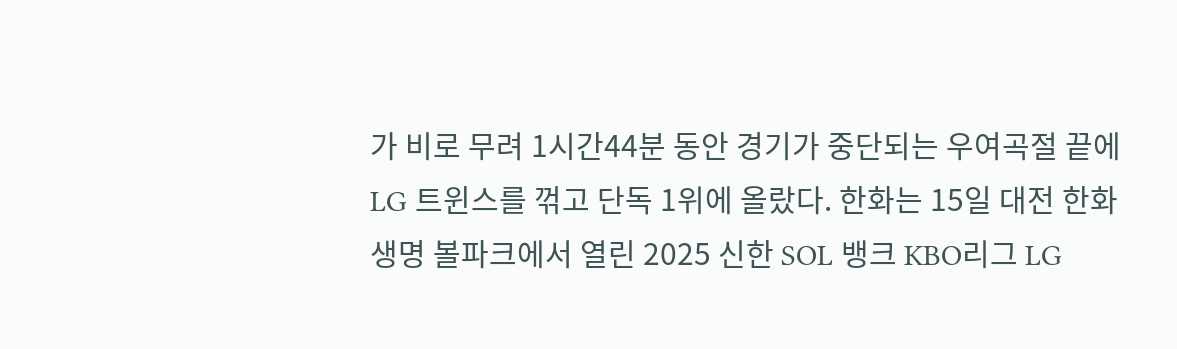가 비로 무려 1시간44분 동안 경기가 중단되는 우여곡절 끝에 LG 트윈스를 꺾고 단독 1위에 올랐다. 한화는 15일 대전 한화생명 볼파크에서 열린 2025 신한 SOL 뱅크 KBO리그 LG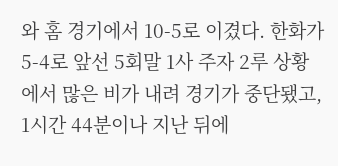와 홈 경기에서 10-5로 이겼다. 한화가 5-4로 앞선 5회말 1사 주자 2루 상황에서 많은 비가 내려 경기가 중단됐고, 1시간 44분이나 지난 뒤에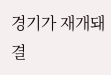경기가 재개돼 결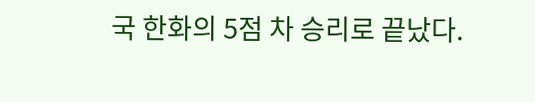국 한화의 5점 차 승리로 끝났다.